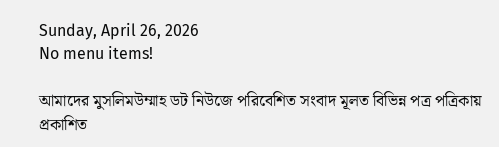Sunday, April 26, 2026
No menu items!

আমাদের মুসলিমউম্মাহ ডট নিউজে পরিবেশিত সংবাদ মূলত বিভিন্ন পত্র পত্রিকায় প্রকাশিত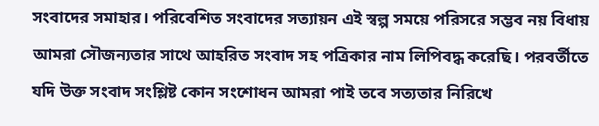সংবাদের সমাহার। পরিবেশিত সংবাদের সত্যায়ন এই স্বল্প সময়ে পরিসরে সম্ভব নয় বিধায় আমরা সৌজন্যতার সাথে আহরিত সংবাদ সহ পত্রিকার নাম লিপিবদ্ধ করেছি। পরবর্তীতে যদি উক্ত সংবাদ সংশ্লিষ্ট কোন সংশোধন আমরা পাই তবে সত্যতার নিরিখে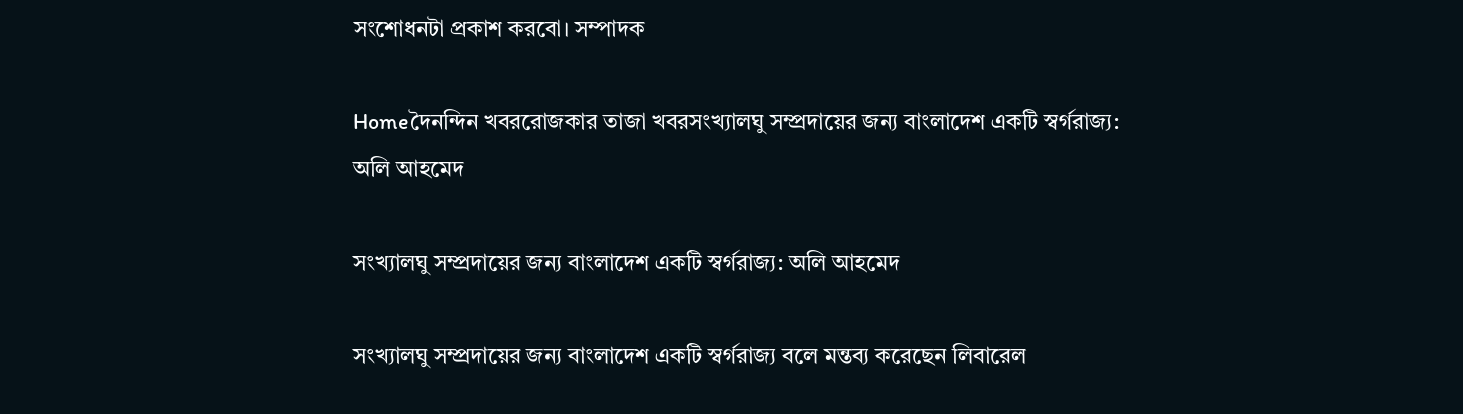সংশোধনটা প্রকাশ করবো। সম্পাদক

Homeদৈনন্দিন খবররোজকার তাজা খবরসংখ্যালঘু সম্প্রদায়ের জন্য বাংলাদেশ একটি স্বর্গরাজ্য: অলি আহমেদ

সংখ্যালঘু সম্প্রদায়ের জন্য বাংলাদেশ একটি স্বর্গরাজ্য: অলি আহমেদ

সংখ্যালঘু সম্প্রদায়ের জন্য বাংলাদেশ একটি স্বর্গরাজ্য বলে মন্তব্য করেছেন লিবারেল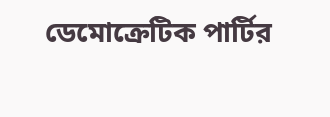ডেমোক্রেটিক পার্টির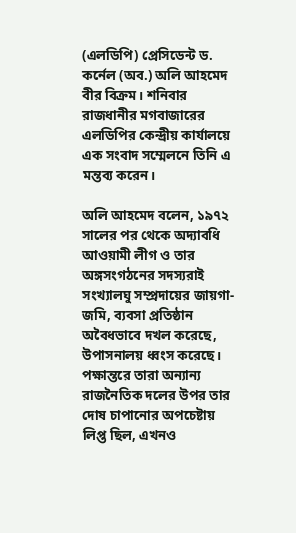(এলডিপি) প্রেসিডেন্ট ড. কর্নেল (অব.) অলি আহমেদ বীর বিক্রম। শনিবার রাজধানীর মগবাজারের এলডিপির কেন্দ্রীয় কার্যালয়ে এক সংবাদ সম্মেলনে তিনি এ মন্তব্য করেন।

অলি আহমেদ বলেন, ১৯৭২ সালের পর থেকে অদ্যাবধি আওয়ামী লীগ ও তার অঙ্গসংগঠনের সদস্যরাই সংখ্যালঘু সম্প্রদায়ের জায়গা-জমি, ব্যবসা প্রতিষ্ঠান অবৈধভাবে দখল করেছে, উপাসনালয় ধ্বংস করেছে। পক্ষান্তরে তারা অন্যান্য রাজনৈতিক দলের উপর তার দোষ চাপানোর অপচেষ্টায় লিপ্ত ছিল, এখনও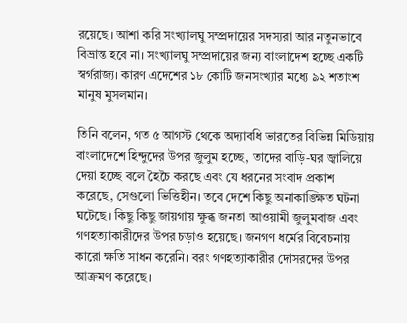রয়েছে। আশা করি সংখ্যালঘু সম্প্রদায়ের সদস্যরা আর নতুনভাবে বিভ্রান্ত হবে না। সংখ্যালঘু সম্প্রদায়ের জন্য বাংলাদেশ হচ্ছে একটি স্বর্গরাজ্য। কারণ এদেশের ১৮ কোটি জনসংখ্যার মধ্যে ৯২ শতাংশ মানুষ মুসলমান।

তিনি বলেন, গত ৫ আগস্ট থেকে অদ্যাবধি ভারতের বিভিন্ন মিডিয়ায় বাংলাদেশে হিন্দুদের উপর জুলুম হচ্ছে, তাদের বাড়ি-ঘর জ্বালিয়ে দেয়া হচ্ছে বলে হৈচৈ করছে এবং যে ধরনের সংবাদ প্রকাশ করেছে, সেগুলো ভিত্তিহীন। তবে দেশে কিছু অনাকাঙ্ক্ষিত ঘটনা ঘটেছে। কিছু কিছু জায়গায় ক্ষুব্ধ জনতা আওয়ামী জুলুমবাজ এবং গণহত্যাকারীদের উপর চড়াও হয়েছে। জনগণ ধর্মের বিবেচনায় কারো ক্ষতি সাধন করেনি। বরং গণহত্যাকারীর দোসরদের উপর আক্রমণ করেছে।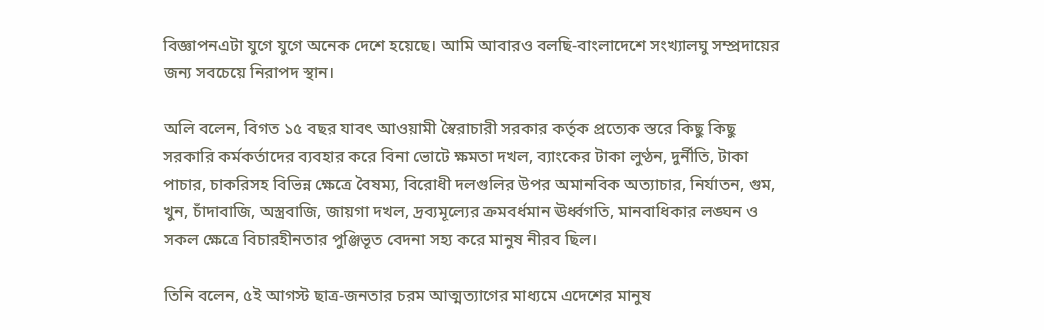বিজ্ঞাপনএটা যুগে যুগে অনেক দেশে হয়েছে। আমি আবারও বলছি-বাংলাদেশে সংখ্যালঘু সম্প্রদায়ের জন্য সবচেয়ে নিরাপদ স্থান।

অলি বলেন, বিগত ১৫ বছর যাবৎ আওয়ামী স্বৈরাচারী সরকার কর্তৃক প্রত্যেক স্তরে কিছু কিছু সরকারি কর্মকর্তাদের ব্যবহার করে বিনা ভোটে ক্ষমতা দখল, ব্যাংকের টাকা লুণ্ঠন, দুর্নীতি, টাকা পাচার, চাকরিসহ বিভিন্ন ক্ষেত্রে বৈষম্য, বিরোধী দলগুলির উপর অমানবিক অত্যাচার, নির্যাতন, গুম, খুন, চাঁদাবাজি, অস্ত্রবাজি, জায়গা দখল, দ্রব্যমূল্যের ক্রমবর্ধমান ঊর্ধ্বগতি, মানবাধিকার লঙ্ঘন ও সকল ক্ষেত্রে বিচারহীনতার পুঞ্জিভূত বেদনা সহ্য করে মানুষ নীরব ছিল।

তিনি বলেন, ৫ই আগস্ট ছাত্র-জনতার চরম আত্মত্যাগের মাধ্যমে এদেশের মানুষ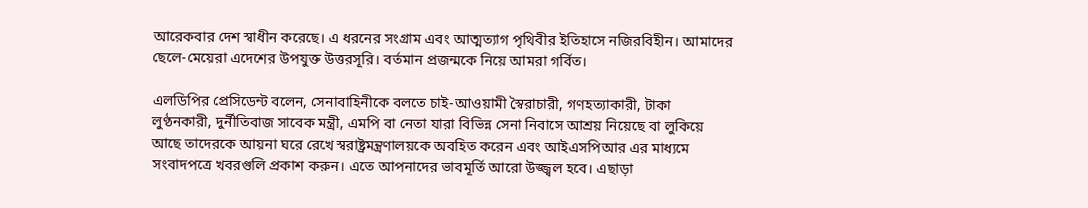আরেকবার দেশ স্বাধীন করেছে। এ ধরনের সংগ্রাম এবং আত্মত্যাগ পৃথিবীর ইতিহাসে নজিরবিহীন। আমাদের ছেলে-মেয়েরা এদেশের উপযুক্ত উত্তরসূরি। বর্তমান প্রজন্মকে নিয়ে আমরা গর্বিত।

এলডিপির প্রেসিডেন্ট বলেন, সেনাবাহিনীকে বলতে চাই-আওয়ামী স্বৈরাচারী, গণহত্যাকারী, টাকা লুণ্ঠনকারী, দুর্নীতিবাজ সাবেক মন্ত্রী, এমপি বা নেতা যারা বিভিন্ন সেনা নিবাসে আশ্রয় নিয়েছে বা লুকিয়ে আছে তাদেরকে আয়না ঘরে রেখে স্বরাষ্ট্রমন্ত্রণালয়কে অবহিত করেন এবং আইএসপিআর এর মাধ্যমে সংবাদপত্রে খবরগুলি প্রকাশ করুন। এতে আপনাদের ভাবমূর্তি আরো উজ্জ্বল হবে। এছাড়া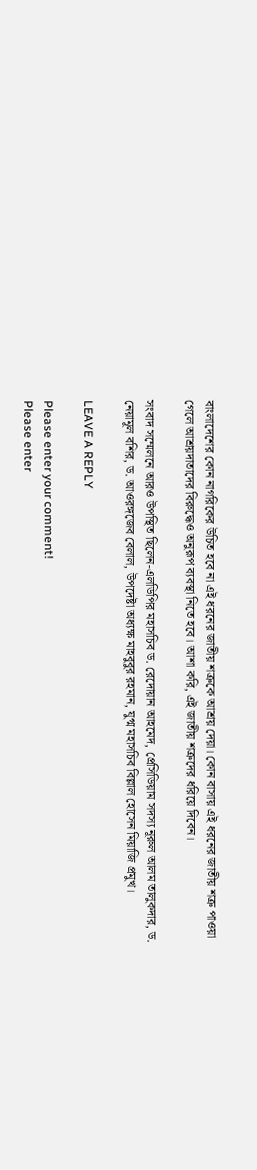বাংলাদেশের কোন নাগরিকের উচিত হবে না এই ধরনের জাতীয় শত্রুকে আশ্রয় দেয়া। কোন বাসায় এই ধরনের জাতীয় শত্রু পাওয়া গেলে আশ্রয়দাতাদের বিরুদ্ধেও অনুরূপ ব্যবস্থা নিতে হবে। আশা করি, এই জাতীয় শত্রুদের ধরিয়ে দিবেন।

সংবাদ সম্মেলনে আরও উপস্থিত ছিলেন-এলডিপির মহাসচিব ড. রেদোয়ান আহমেদ, প্রেসিডিয়াম সদস্য নূরুল আলম তালুকদার, ড. নেয়ামূল বশির, ড. আওরঙ্গজেব বেলাল, উপদেষ্টা অধ্যক্ষ মাহবুবুর রহমান, যুগ্ম মহাসচিব বিল্লাল হোসেন মিয়াজি প্রমুখ।

LEAVE A REPLY

Please enter your comment!
Please enter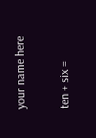your name here

ten + six =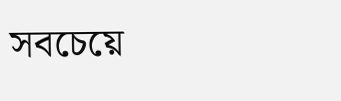সবচেয়ে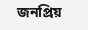জনপ্রিয়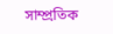সাম্প্রতিক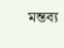মন্তব্য